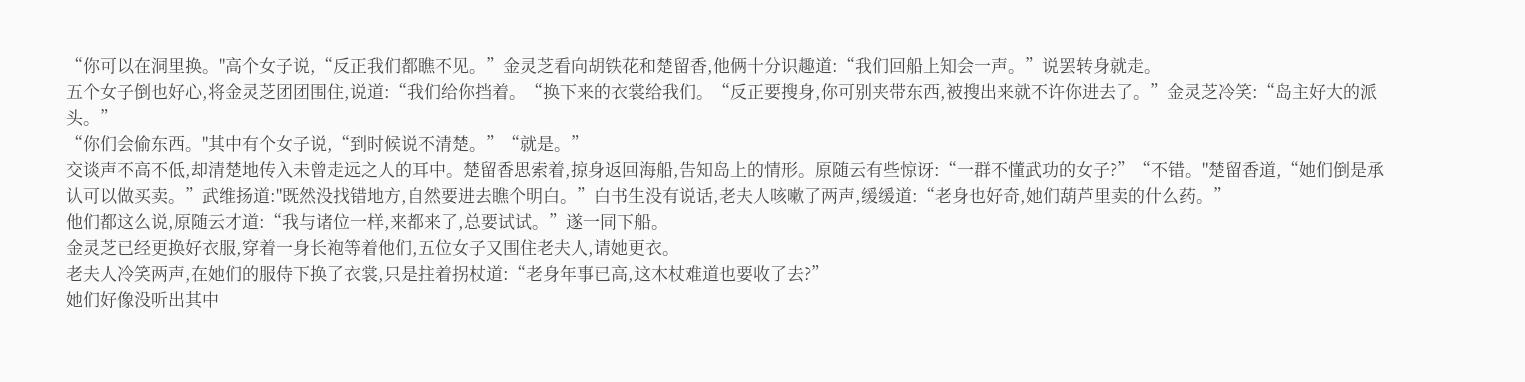“你可以在洞里换。"高个女子说,“反正我们都瞧不见。”金灵芝看向胡铁花和楚留香,他俩十分识趣道:“我们回船上知会一声。”说罢转身就走。
五个女子倒也好心,将金灵芝团团围住,说道:“我们给你挡着。“换下来的衣裳给我们。“反正要搜身,你可别夹带东西,被搜出来就不许你进去了。”金灵芝冷笑:“岛主好大的派头。”
“你们会偷东西。"其中有个女子说,“到时候说不清楚。”“就是。”
交谈声不高不低,却清楚地传入未曾走远之人的耳中。楚留香思索着,掠身返回海船,告知岛上的情形。原随云有些惊讶:“一群不懂武功的女子?”“不错。"楚留香道,“她们倒是承认可以做买卖。”武维扬道:"既然没找错地方,自然要进去瞧个明白。”白书生没有说话,老夫人咳嗽了两声,缓缓道:“老身也好奇,她们葫芦里卖的什么药。”
他们都这么说,原随云才道:“我与诸位一样,来都来了,总要试试。”遂一同下船。
金灵芝已经更换好衣服,穿着一身长袍等着他们,五位女子又围住老夫人,请她更衣。
老夫人冷笑两声,在她们的服侍下换了衣裳,只是拄着拐杖道:“老身年事已高,这木杖难道也要收了去?”
她们好像没听出其中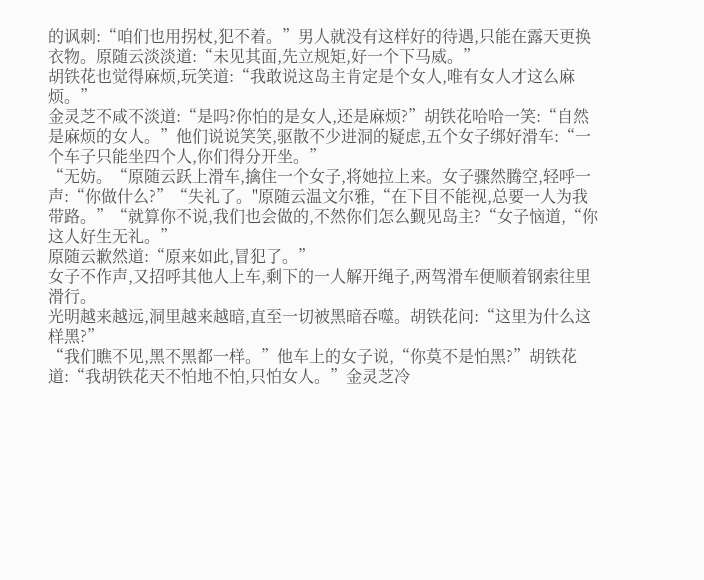的讽刺:“咱们也用拐杖,犯不着。”男人就没有这样好的待遇,只能在露天更换衣物。原随云淡淡道:“未见其面,先立规矩,好一个下马威。”
胡铁花也觉得麻烦,玩笑道:“我敢说这岛主肯定是个女人,唯有女人才这么麻烦。”
金灵芝不咸不淡道:“是吗?你怕的是女人,还是麻烦?”胡铁花哈哈一笑:“自然是麻烦的女人。”他们说说笑笑,驱散不少进洞的疑虑,五个女子绑好滑车:“一个车子只能坐四个人,你们得分开坐。”
“无妨。“原随云跃上滑车,擒住一个女子,将她拉上来。女子骤然腾空,轻呼一声:“你做什么?”“失礼了。"原随云温文尔雅,“在下目不能视,总要一人为我带路。”“就算你不说,我们也会做的,不然你们怎么觐见岛主?“女子恼道,“你这人好生无礼。”
原随云歉然道:“原来如此,冒犯了。”
女子不作声,又招呼其他人上车,剩下的一人解开绳子,两驾滑车便顺着钢索往里滑行。
光明越来越远,洞里越来越暗,直至一切被黑暗吞噬。胡铁花问:“这里为什么这样黑?”
“我们瞧不见,黑不黑都一样。”他车上的女子说,“你莫不是怕黑?”胡铁花道:“我胡铁花天不怕地不怕,只怕女人。”金灵芝冷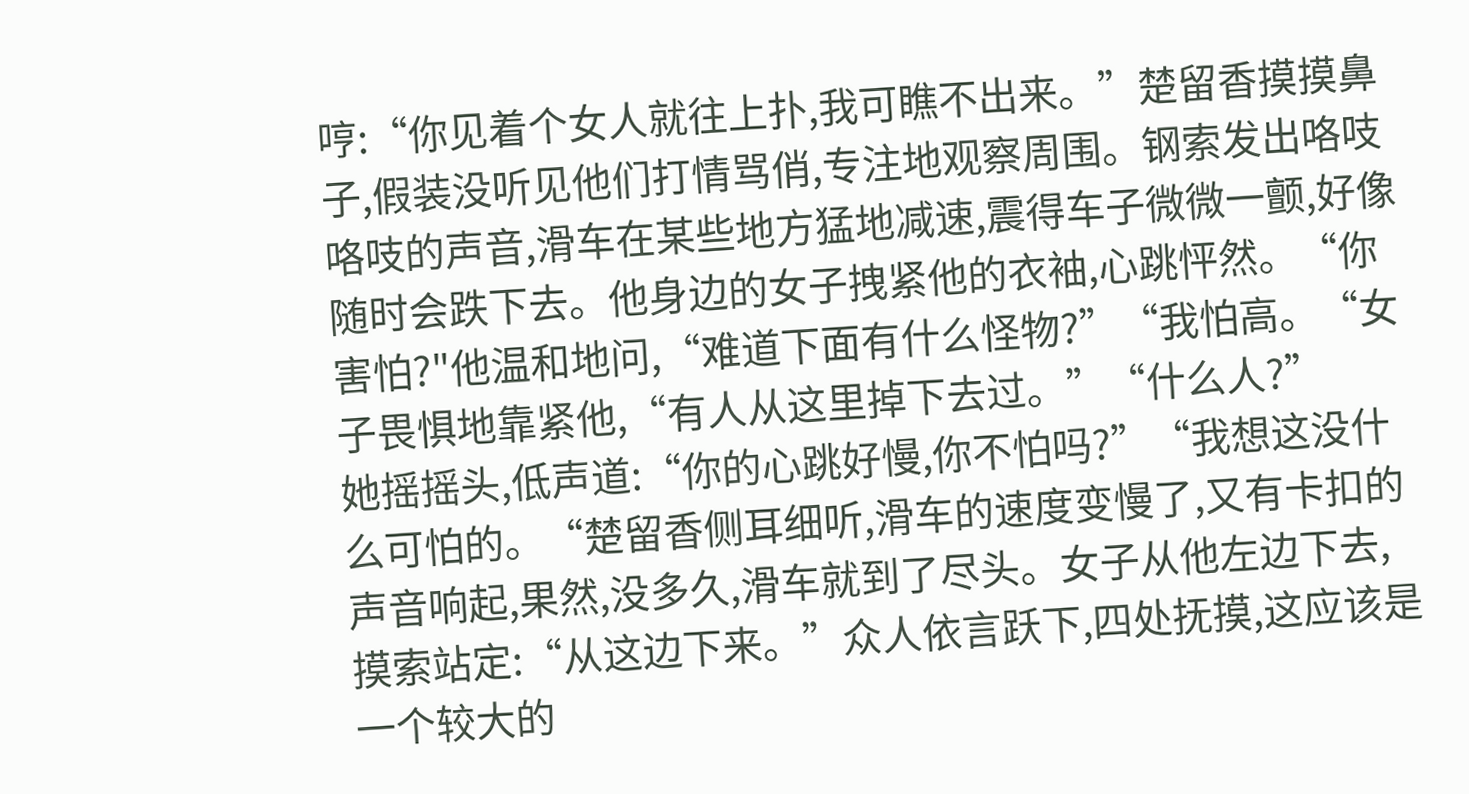哼:“你见着个女人就往上扑,我可瞧不出来。”楚留香摸摸鼻子,假装没听见他们打情骂俏,专注地观察周围。钢索发出咯吱咯吱的声音,滑车在某些地方猛地减速,震得车子微微一颤,好像随时会跌下去。他身边的女子拽紧他的衣袖,心跳怦然。“你害怕?"他温和地问,“难道下面有什么怪物?”“我怕高。“女子畏惧地靠紧他,“有人从这里掉下去过。”“什么人?”
她摇摇头,低声道:“你的心跳好慢,你不怕吗?”“我想这没什么可怕的。“楚留香侧耳细听,滑车的速度变慢了,又有卡扣的声音响起,果然,没多久,滑车就到了尽头。女子从他左边下去,摸索站定:“从这边下来。”众人依言跃下,四处抚摸,这应该是一个较大的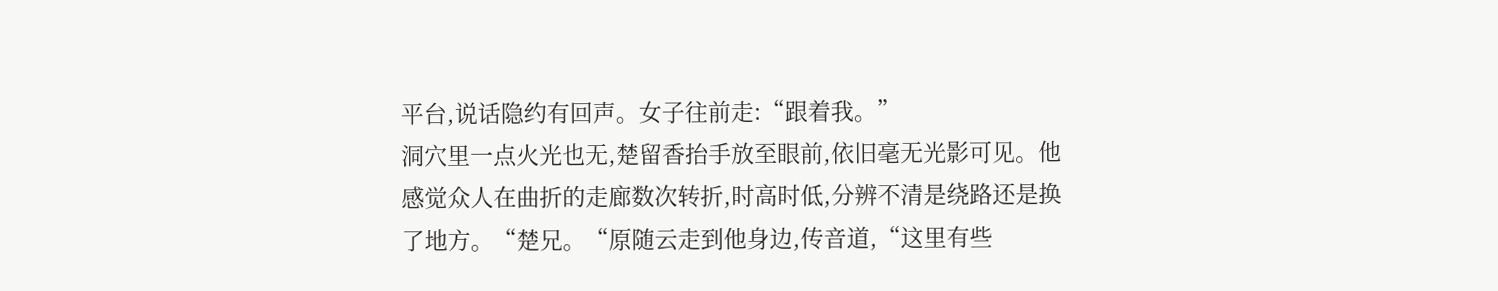平台,说话隐约有回声。女子往前走:“跟着我。”
洞穴里一点火光也无,楚留香抬手放至眼前,依旧毫无光影可见。他感觉众人在曲折的走廊数次转折,时高时低,分辨不清是绕路还是换了地方。“楚兄。“原随云走到他身边,传音道,“这里有些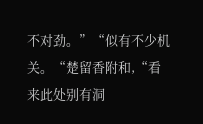不对劲。”“似有不少机关。“楚留香附和,“看来此处别有洞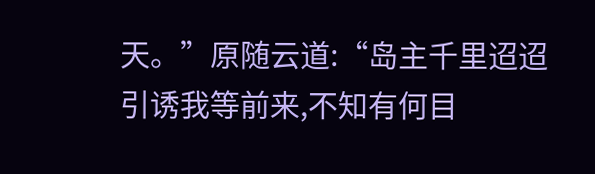天。”原随云道:“岛主千里迢迢引诱我等前来,不知有何目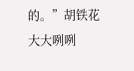的。”胡铁花大大咧咧